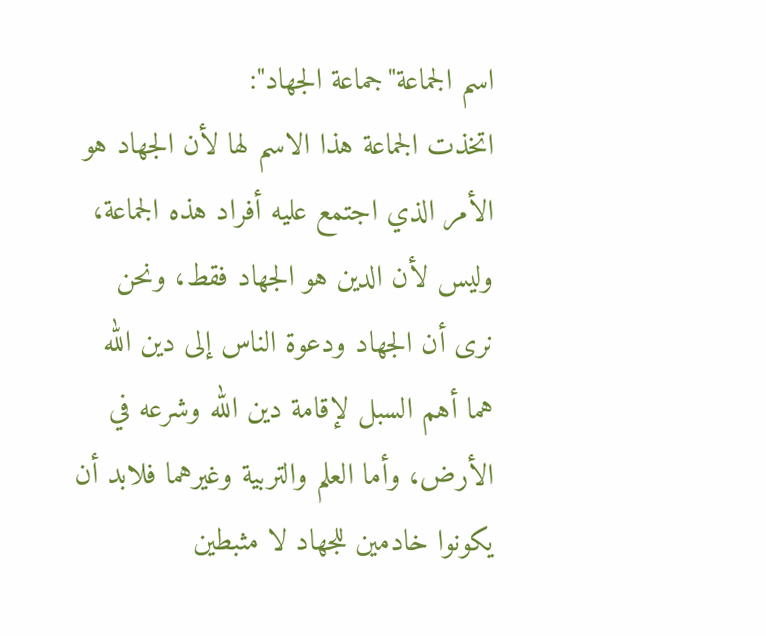اسم الجماعة"جماعة الجهاد":
اتخذت الجماعة هذا الاسم لها لأن الجهاد هو الأمر الذي اجتمع عليه أفراد هذه الجماعة، وليس لأن الدين هو الجهاد فقط، ونحن نرى أن الجهاد ودعوة الناس إلى دين الله هما أهم السبل لإقامة دين الله وشرعه في الأرض، وأما العلم والتربية وغيرهما فلابد أن يكونوا خادمين للجهاد لا مثبطين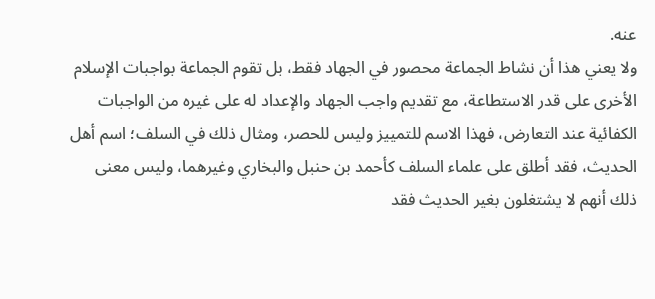عنه.
ولا يعني هذا أن نشاط الجماعة محصور في الجهاد فقط، بل تقوم الجماعة بواجبات الإسلام الأخرى على قدر الاستطاعة، مع تقديم واجب الجهاد والإعداد له على غيره من الواجبات الكفائية عند التعارض، فهذا الاسم للتمييز وليس للحصر، ومثال ذلك في السلف؛ اسم أهل الحديث، فقد أطلق على علماء السلف كأحمد بن حنبل والبخاري وغيرهما، وليس معنى ذلك أنهم لا يشتغلون بغير الحديث فقد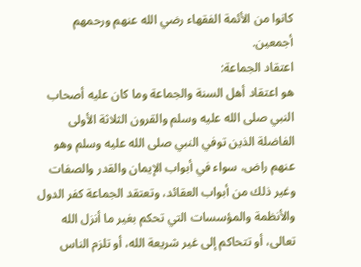كانوا من الأئمة الفقهاء رضي الله عنهم ورحمهم أجمعين.
اعتقاد الجماعة:
هو اعتقاد أهل السنة والجماعة وما كان عليه أصحاب النبي صلى الله عليه وسلم والقرون الثلاثة الأولى الفاضلة الذين توفي النبي صلى الله عليه وسلم وهو عنهم راض، سواء في أبواب الإيمان والقدر والصفات وغير ذلك من أبواب العقائد، وتعتقد الجماعة كفر الدول والأنظمة والمؤسسات التي تحكم بغير ما أنزل الله تعالى، أو تتحاكم إلى غير شريعة الله، أو تلزم الناس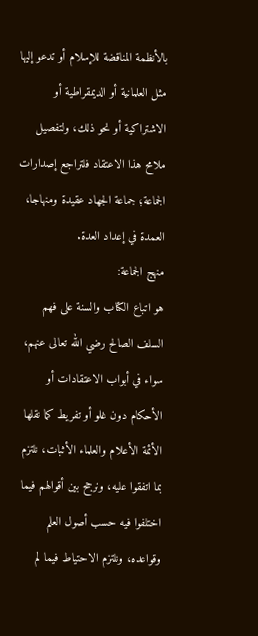بالأنظمة المناقضة للإسلام أو تدعو إليها مثل العلمانية أو الديمقراطية أو الاشتراكية أو نحو ذلك، ولتفصيل ملامح هذا الاعتقاد فلتراجع إصدارات الجماعة؛ جماعة الجهاد عقيدة ومنهاجا، العمدة في إعداد العدة.
منهج الجماعة:
هو اتباع الكتاب والسنة على فهم السلف الصالح رضي الله تعالى عنهم، سواء في أبواب الاعتقادات أو الأحكام دون غلو أو تفريط كما نقلها الأئمة الأعلام والعلماء الأثبات، نلتزم بما اتفقوا عليه، ونرجح بين أقوالهم فيما اختلفوا فيه حسب أصول العلم وقواعده، ونلتزم الاحتياط فيما لم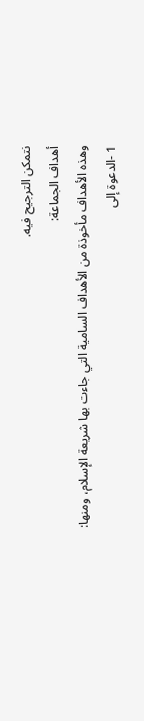نتمكن الترجيح فيه.
أهداف الجماعة:
وهذه الأهداف مأخوذة من الأهداف السامية التي جاءت بها شريعة الإسلام، ومنها:
1 -الدعوة إلى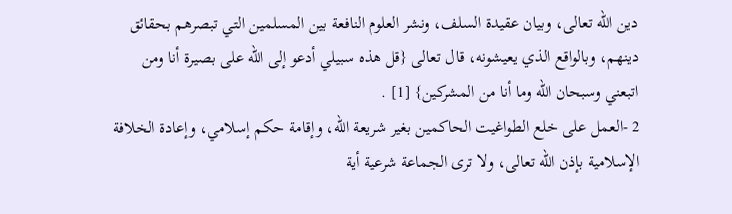دين الله تعالى، وبيان عقيدة السلف، ونشر العلوم النافعة بين المسلمين التي تبصرهم بحقائق دينهم، وبالواقع الذي يعيشونه، قال تعالى {قل هذه سبيلي أدعو إلى الله على بصيرة أنا ومن اتبعني وسبحان الله وما أنا من المشركين} [1] .
2 -العمل على خلع الطواغيت الحاكمين بغير شريعة الله، وإقامة حكم إسلامي، وإعادة الخلافة الإسلامية بإذن الله تعالى، ولا ترى الجماعة شرعية أية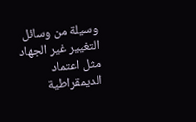وسيلة من وسائل التغيير غير الجهاد مثل اعتماد الديمقراطية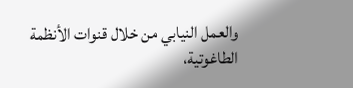والعمل النيابي من خلال قنوات الأنظمة الطاغوتية،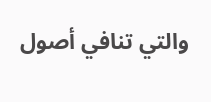والتي تنافي أصول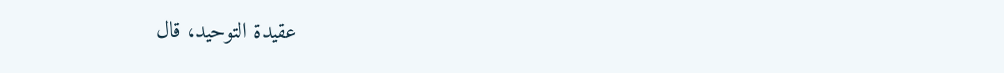عقيدة التوحيد، قال